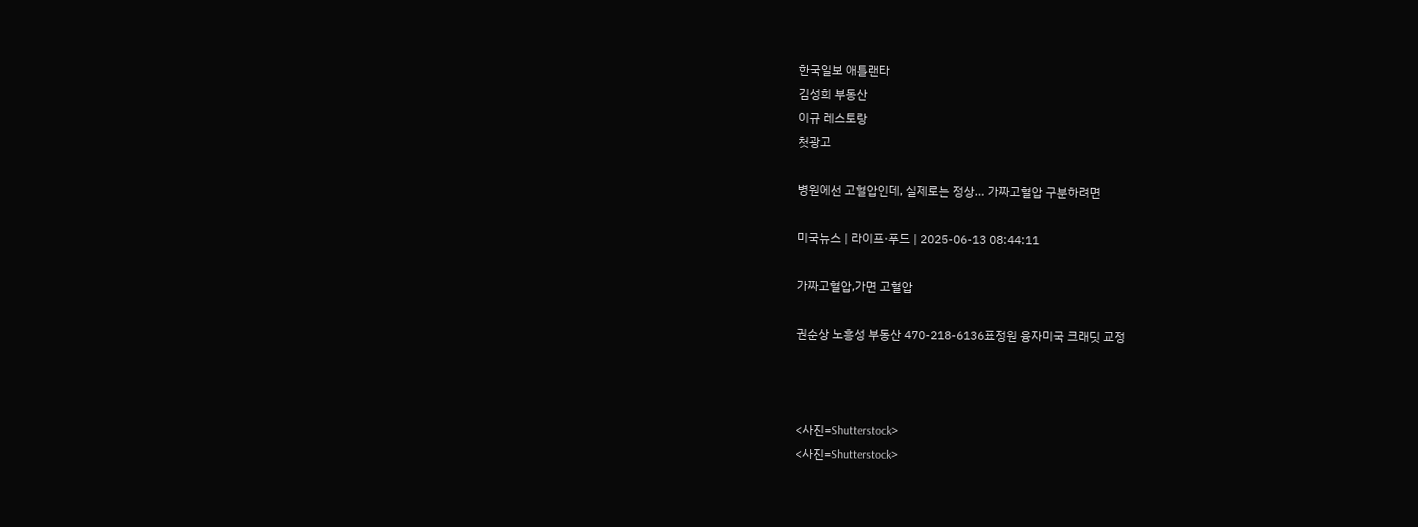한국일보 애틀랜타
김성희 부동산
이규 레스토랑
첫광고

병원에선 고혈압인데, 실제로는 정상… 가짜고혈압 구분하려면

미국뉴스 | 라이프·푸드 | 2025-06-13 08:44:11

가짜고혈압,가면 고혈압

권순상 노흥성 부동산 470-218-6136표정원 융자미국 크래딧 교정



<사진=Shutterstock>
<사진=Shutterstock>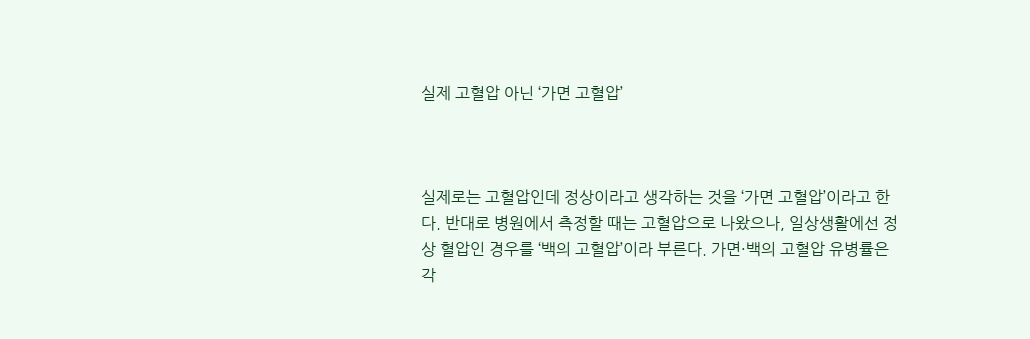실제 고혈압 아닌 ‘가면 고혈압’



실제로는 고혈압인데 정상이라고 생각하는 것을 ‘가면 고혈압’이라고 한다. 반대로 병원에서 측정할 때는 고혈압으로 나왔으나, 일상생활에선 정상 혈압인 경우를 ‘백의 고혈압’이라 부른다. 가면·백의 고혈압 유병률은 각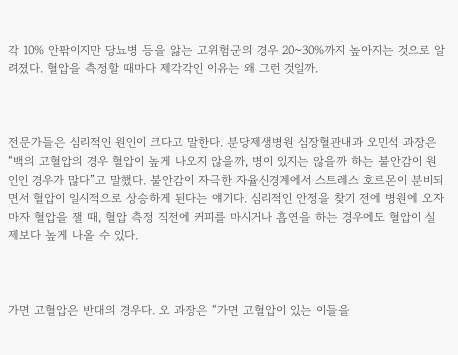각 10% 안팎이지만 당뇨병 등을 앓는 고위험군의 경우 20~30%까지 높아지는 것으로 알려졌다. 혈압을 측정할 때마다 제각각인 이유는 왜 그런 것일까.



전문가들은 심리적인 원인이 크다고 말한다. 분당제생병원 심장혈관내과 오민석 과장은 “백의 고혈압의 경우 혈압이 높게 나오지 않을까, 병이 있지는 않을까 하는 불안감이 원인인 경우가 많다”고 말했다. 불안감이 자극한 자율신경계에서 스트레스 호르몬이 분비되면서 혈압이 일시적으로 상승하게 된다는 얘기다. 심리적인 안정을 찾기 전에 병원에 오자마자 혈압을 잴 때, 혈압 측정 직전에 커피를 마시거나 흡연을 하는 경우에도 혈압이 실제보다 높게 나올 수 있다.



가면 고혈압은 반대의 경우다. 오 과장은 “가면 고혈압이 있는 이들을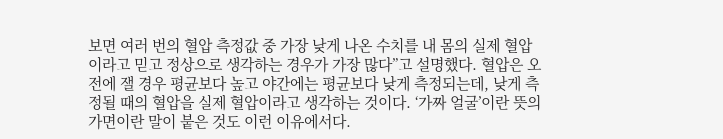보면 여러 번의 혈압 측정값 중 가장 낮게 나온 수치를 내 몸의 실제 혈압이라고 믿고 정상으로 생각하는 경우가 가장 많다”고 설명했다. 혈압은 오전에 잴 경우 평균보다 높고 야간에는 평균보다 낮게 측정되는데, 낮게 측정될 때의 혈압을 실제 혈압이라고 생각하는 것이다. ‘가짜 얼굴’이란 뜻의 가면이란 말이 붙은 것도 이런 이유에서다.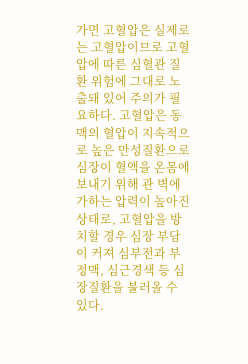가면 고혈압은 실제로는 고혈압이므로 고혈압에 따른 심혈관 질환 위험에 그대로 노출돼 있어 주의가 필요하다. 고혈압은 동맥의 혈압이 지속적으로 높은 만성질환으로 심장이 혈액을 온몸에 보내기 위해 관 벽에 가하는 압력이 높아진 상태로, 고혈압을 방치할 경우 심장 부담이 커져 심부전과 부정맥, 심근경색 등 심장질환을 불러올 수 있다.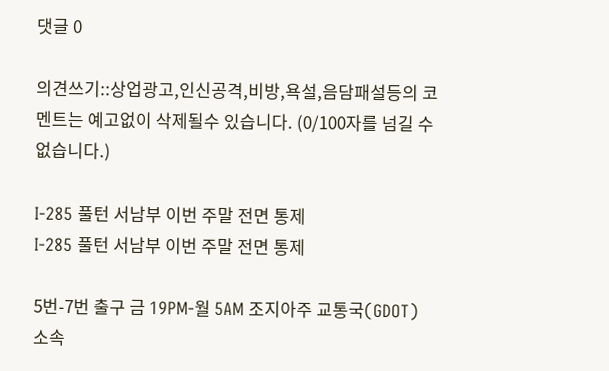댓글 0

의견쓰기::상업광고,인신공격,비방,욕설,음담패설등의 코멘트는 예고없이 삭제될수 있습니다. (0/100자를 넘길 수 없습니다.)

I-285 풀턴 서남부 이번 주말 전면 통제
I-285 풀턴 서남부 이번 주말 전면 통제

5번-7번 출구 금 19PM-월 5AM 조지아주 교통국(GDOT) 소속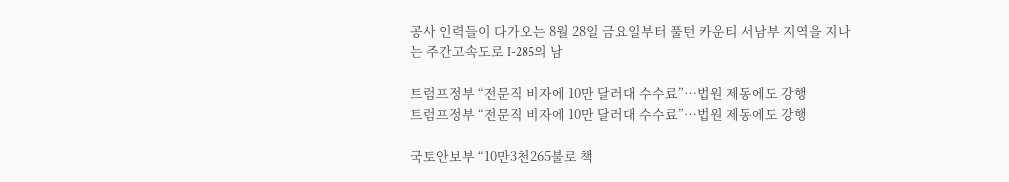공사 인력들이 다가오는 8월 28일 금요일부터 풀턴 카운티 서남부 지역을 지나는 주간고속도로 I-285의 남

트럼프정부 “전문직 비자에 10만 달러대 수수료”…법원 제동에도 강행
트럼프정부 “전문직 비자에 10만 달러대 수수료”…법원 제동에도 강행

국토안보부 “10만3천265불로 책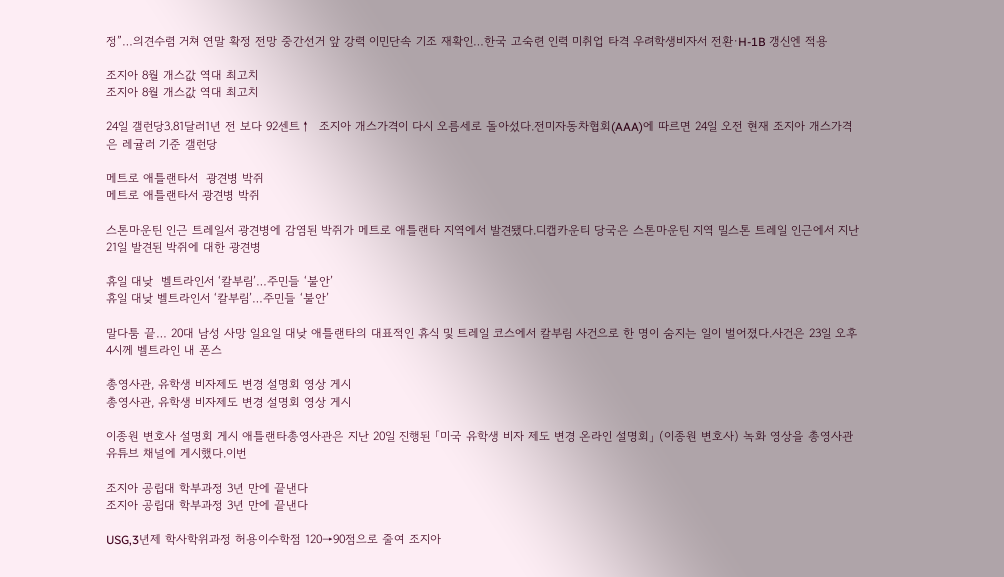정”…의견수렴 거쳐 연말 확정 전망 중간선거 앞 강력 이민단속 기조 재확인…한국 고숙련 인력 미취업 타격 우려학생비자서 전환·H-1B 갱신엔 적용

조지아 8월 개스값 역대 최고치
조지아 8월 개스값 역대 최고치

24일 갤런당3.81달러1년 전 보다 92센트↑  조지아 개스가격이 다시 오름세로 돌아섰다.전미자동차협회(AAA)에 따르면 24일 오전 현재 조지아 개스가격은 레귤러 기준 갤런당

메트로 애틀랜타서  광견병 박쥐
메트로 애틀랜타서 광견병 박쥐

스톤마운틴 인근 트레일서 광견병에 감염된 박쥐가 메트로 애틀랜타 지역에서 발견됐다.디캡카운티 당국은 스톤마운틴 지역 밀스톤 트레일 인근에서 지난 21일 발견된 박쥐에 대한 광견병

휴일 대낮  벨트라인서 ‘칼부림’…주민들 ‘불안’
휴일 대낮 벨트라인서 ‘칼부림’…주민들 ‘불안’

말다툼 끝… 20대 남성 사망 일요일 대낮 애틀랜타의 대표적인 휴식 및 트레일 코스에서 칼부림 사건으로 한 명이 숨지는 일이 벌어졌다.사건은 23일 오후 4시께 벨트라인 내 폰스

총영사관, 유학생 비자제도 변경 설명회 영상 게시
총영사관, 유학생 비자제도 변경 설명회 영상 게시

이종원 변호사 설명회 게시 애틀랜타총영사관은 지난 20일 진행된 「미국 유학생 비자 제도 변경 온라인 설명회」 (이종원 변호사) 녹화 영상을 총영사관 유튜브 채널에 게시했다.이번

조지아 공립대 학부과정 3년 만에 끝낸다
조지아 공립대 학부과정 3년 만에 끝낸다

USG,3년제 학사학위과정 허용이수학점 120→90점으로 줄여 조지아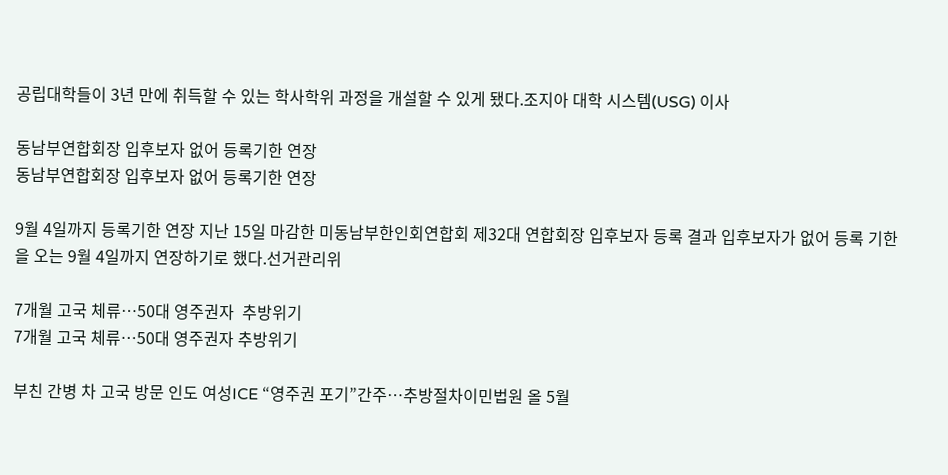공립대학들이 3년 만에 취득할 수 있는 학사학위 과정을 개설할 수 있게 됐다.조지아 대학 시스템(USG) 이사

동남부연합회장 입후보자 없어 등록기한 연장
동남부연합회장 입후보자 없어 등록기한 연장

9월 4일까지 등록기한 연장 지난 15일 마감한 미동남부한인회연합회 제32대 연합회장 입후보자 등록 결과 입후보자가 없어 등록 기한을 오는 9월 4일까지 연장하기로 했다.선거관리위

7개월 고국 체류…50대 영주권자  추방위기
7개월 고국 체류…50대 영주권자 추방위기

부친 간병 차 고국 방문 인도 여성ICE “영주권 포기”간주…추방절차이민법원 올 5월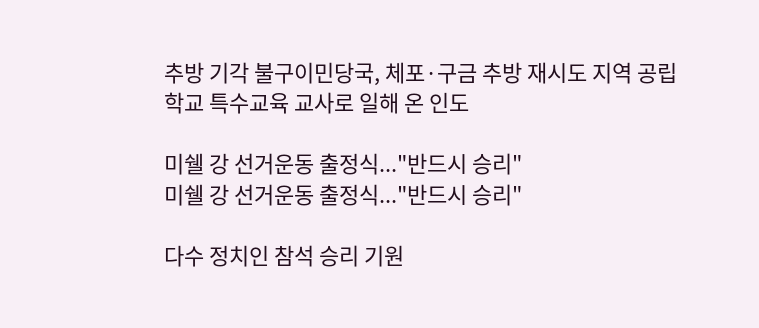추방 기각 불구이민당국, 체포·구금 추방 재시도 지역 공립학교 특수교육 교사로 일해 온 인도

미쉘 강 선거운동 출정식..."반드시 승리"
미쉘 강 선거운동 출정식..."반드시 승리"

다수 정치인 참석 승리 기원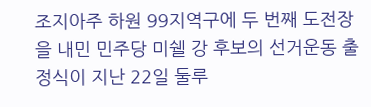조지아주 하원 99지역구에 두 번째 도전장을 내민 민주당 미쉘 강 후보의 선거운동 출정식이 지난 22일 둘루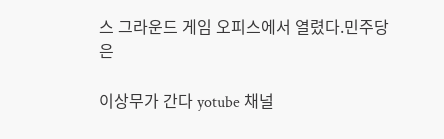스 그라운드 게임 오피스에서 열렸다.민주당은

이상무가 간다 yotube 채널